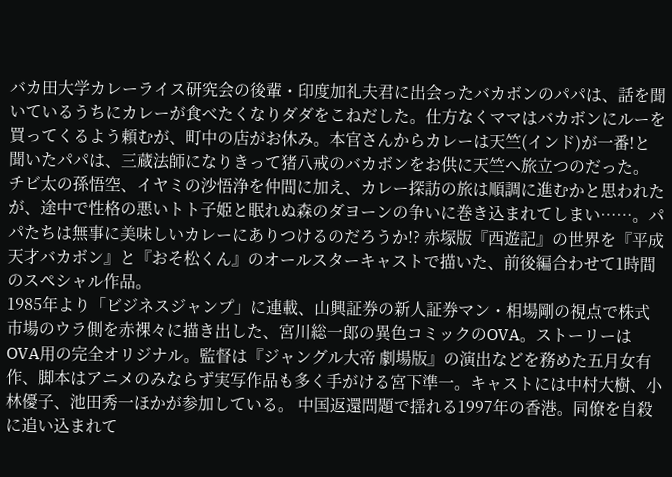バカ田大学カレーライス研究会の後輩・印度加礼夫君に出会ったバカボンのパパは、話を聞いているうちにカレーが食べたくなりダダをこねだした。仕方なくママはバカボンにルーを買ってくるよう頼むが、町中の店がお休み。本官さんからカレーは天竺(インド)が一番!と聞いたパパは、三蔵法師になりきって猪八戒のバカボンをお供に天竺へ旅立つのだった。 チビ太の孫悟空、イヤミの沙悟浄を仲間に加え、カレー探訪の旅は順調に進むかと思われたが、途中で性格の悪いトト子姫と眠れぬ森のダヨーンの争いに巻き込まれてしまい……。パパたちは無事に美味しいカレーにありつけるのだろうか!? 赤塚版『西遊記』の世界を『平成天才バカボン』と『おそ松くん』のオールスターキャストで描いた、前後編合わせて1時間のスペシャル作品。
1985年より「ビジネスジャンプ」に連載、山興証券の新人証券マン・相場剛の視点で株式市場のウラ側を赤裸々に描き出した、宮川総一郎の異色コミックのOVA。ストーリーはOVA用の完全オリジナル。監督は『ジャングル大帝 劇場版』の演出などを務めた五月女有作、脚本はアニメのみならず実写作品も多く手がける宮下準一。キャストには中村大樹、小林優子、池田秀一ほかが参加している。 中国返還問題で揺れる1997年の香港。同僚を自殺に追い込まれて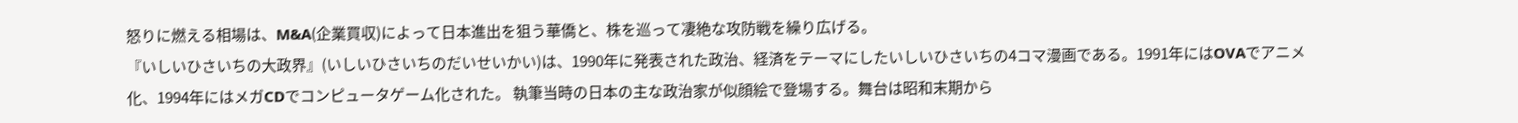怒りに燃える相場は、M&A(企業買収)によって日本進出を狙う華僑と、株を巡って凄絶な攻防戦を繰り広げる。
『いしいひさいちの大政界』(いしいひさいちのだいせいかい)は、1990年に発表された政治、経済をテーマにしたいしいひさいちの4コマ漫画である。1991年にはOVAでアニメ化、1994年にはメガCDでコンピュータゲーム化された。 執筆当時の日本の主な政治家が似顔絵で登場する。舞台は昭和末期から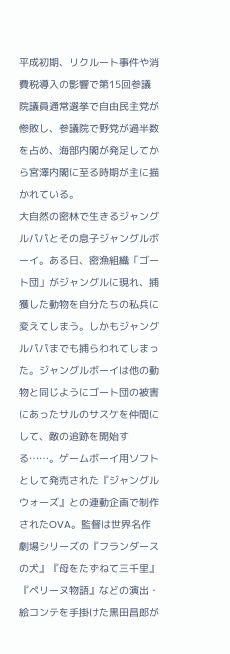平成初期、リクルート事件や消費税導入の影響で第15回参議院議員通常選挙で自由民主党が惨敗し、参議院で野党が過半数を占め、海部内閣が発足してから宮澤内閣に至る時期が主に描かれている。
大自然の密林で生きるジャングルパパとその息子ジャングルボーイ。ある日、密漁組織「ゴート団」がジャングルに現れ、捕獲した動物を自分たちの私兵に変えてしまう。しかもジャングルパパまでも捕らわれてしまった。ジャングルボーイは他の動物と同じようにゴート団の被害にあったサルのサスケを仲間にして、敵の追跡を開始する……。ゲームボーイ用ソフトとして発売された『ジャングルウォーズ』との連動企画で制作されたOVA。監督は世界名作劇場シリーズの『フランダースの犬』『母をたずねて三千里』『ペリーヌ物語』などの演出・絵コンテを手掛けた黒田昌郎が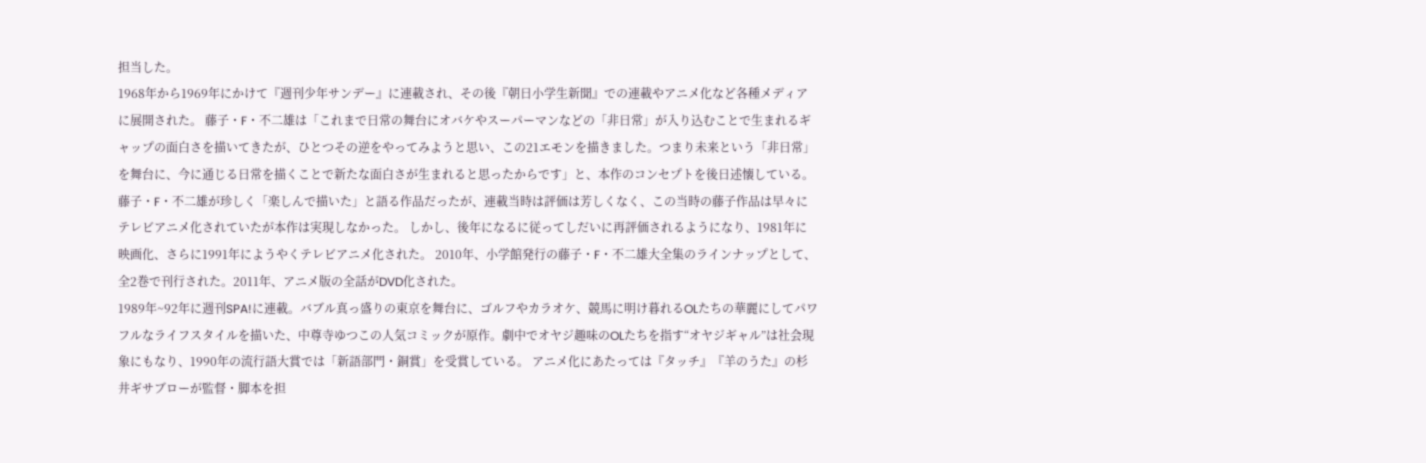担当した。
1968年から1969年にかけて『週刊少年サンデー』に連載され、その後『朝日小学生新聞』での連載やアニメ化など各種メディアに展開された。 藤子・F・不二雄は「これまで日常の舞台にオバケやスーパーマンなどの「非日常」が入り込むことで生まれるギャップの面白さを描いてきたが、ひとつその逆をやってみようと思い、この21エモンを描きました。つまり未来という「非日常」を舞台に、今に通じる日常を描くことで新たな面白さが生まれると思ったからです」と、本作のコンセプトを後日述懐している。 藤子・F・不二雄が珍しく「楽しんで描いた」と語る作品だったが、連載当時は評価は芳しくなく、この当時の藤子作品は早々にテレビアニメ化されていたが本作は実現しなかった。 しかし、後年になるに従ってしだいに再評価されるようになり、1981年に映画化、さらに1991年にようやくテレビアニメ化された。 2010年、小学館発行の藤子・F・不二雄大全集のラインナップとして、全2巻で刊行された。2011年、アニメ版の全話がDVD化された。
1989年~92年に週刊SPA!に連載。バブル真っ盛りの東京を舞台に、ゴルフやカラオケ、競馬に明け暮れるOLたちの華麗にしてパワフルなライフスタイルを描いた、中尊寺ゆつこの人気コミックが原作。劇中でオヤジ趣味のOLたちを指す“オヤジギャル”は社会現象にもなり、1990年の流行語大賞では「新語部門・銅賞」を受賞している。 アニメ化にあたっては『タッチ』『羊のうた』の杉井ギサブローが監督・脚本を担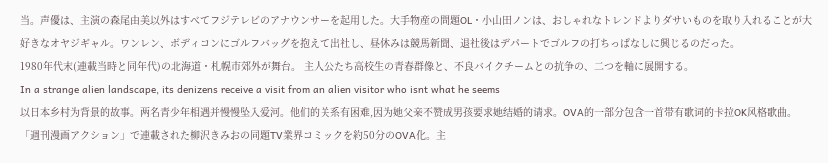当。声優は、主演の森尾由美以外はすべてフジテレビのアナウンサーを起用した。大手物産の問題OL・小山田ノンは、おしゃれなトレンドよりダサいものを取り入れることが大好きなオヤジギャル。ワンレン、ボディコンにゴルフバッグを抱えて出社し、昼休みは競馬新聞、退社後はデパートでゴルフの打ちっぱなしに興じるのだった。
1980年代末(連載当時と同年代)の北海道・札幌市郊外が舞台。 主人公たち高校生の青春群像と、不良バイクチームとの抗争の、二つを軸に展開する。
In a strange alien landscape, its denizens receive a visit from an alien visitor who isnt what he seems
以日本乡村为背景的故事。两名青少年相遇并慢慢坠入爱河。他们的关系有困难,因为她父亲不赞成男孩要求她结婚的请求。OVA的一部分包含一首带有歌词的卡拉OK风格歌曲。
「週刊漫画アクション」で連載された柳沢きみおの同題TV業界コミックを約50分のOVA化。主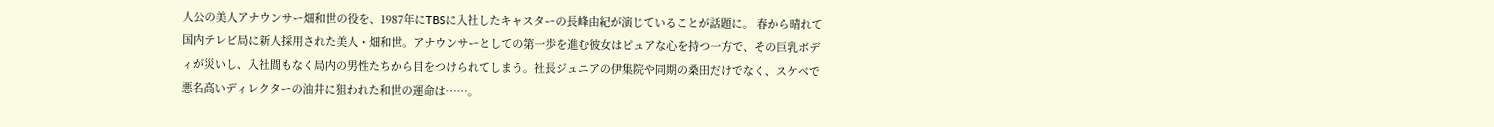人公の美人アナウンサー畑和世の役を、1987年にTBSに入社したキャスターの長峰由紀が演じていることが話題に。 春から晴れて国内テレビ局に新人採用された美人・畑和世。アナウンサーとしての第一歩を進む彼女はピュアな心を持つ一方で、その巨乳ボディが災いし、入社間もなく局内の男性たちから目をつけられてしまう。社長ジュニアの伊集院や同期の桑田だけでなく、スケベで悪名高いディレクターの油井に狙われた和世の運命は……。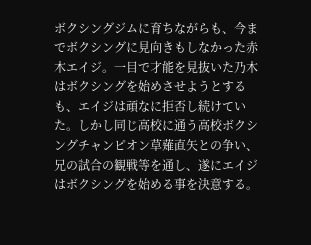ボクシングジムに育ちながらも、今までボクシングに見向きもしなかった赤木エイジ。一目で才能を見抜いた乃木はボクシングを始めさせようとするも、エイジは頑なに拒否し続けていた。しかし同じ高校に通う高校ボクシングチャンピオン草薙直矢との争い、兄の試合の観戦等を通し、遂にエイジはボクシングを始める事を決意する。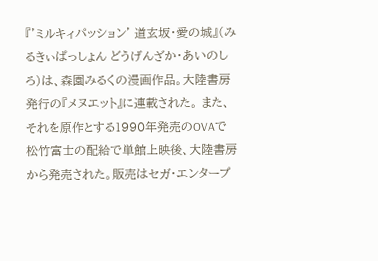『'ミルキィパッション' 道玄坂・愛の城』(みるきぃぱっしょん どうげんざか・あいのしろ)は、森園みるくの漫画作品。大陸書房発行の『メヌエット』に連載された。 また、それを原作とする1990年発売のOVAで松竹富士の配給で単館上映後、大陸書房から発売された。販売はセガ・エンタープ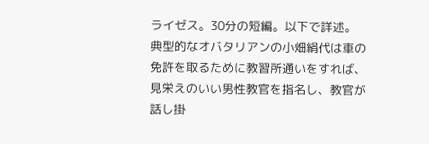ライゼス。30分の短編。以下で詳述。
典型的なオバタリアンの小畑絹代は車の免許を取るために教習所通いをすれば、見栄えのいい男性教官を指名し、教官が話し掛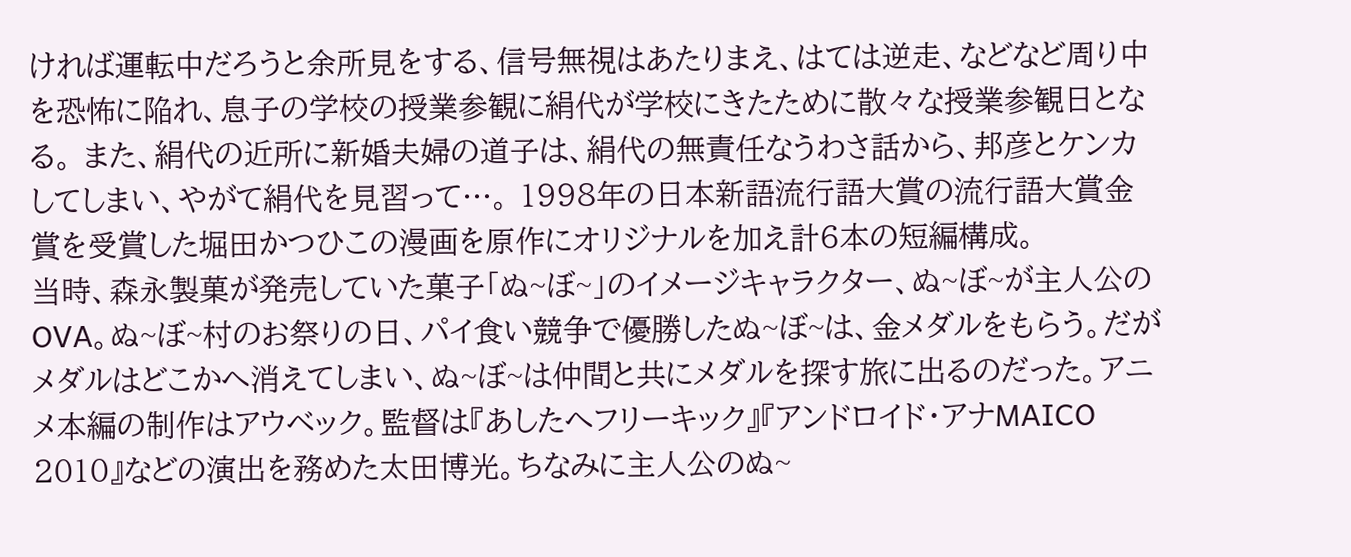ければ運転中だろうと余所見をする、信号無視はあたりまえ、はては逆走、などなど周り中を恐怖に陥れ、息子の学校の授業参観に絹代が学校にきたために散々な授業参観日となる。 また、絹代の近所に新婚夫婦の道子は、絹代の無責任なうわさ話から、邦彦とケンカしてしまい、やがて絹代を見習って…。 1998年の日本新語流行語大賞の流行語大賞金賞を受賞した堀田かつひこの漫画を原作にオリジナルを加え計6本の短編構成。
当時、森永製菓が発売していた菓子「ぬ~ぼ~」のイメージキャラクター、ぬ~ぼ~が主人公のOVA。ぬ~ぼ~村のお祭りの日、パイ食い競争で優勝したぬ~ぼ~は、金メダルをもらう。だがメダルはどこかへ消えてしまい、ぬ~ぼ~は仲間と共にメダルを探す旅に出るのだった。アニメ本編の制作はアウベック。監督は『あしたへフリーキック』『アンドロイド・アナMAICO 2010』などの演出を務めた太田博光。ちなみに主人公のぬ~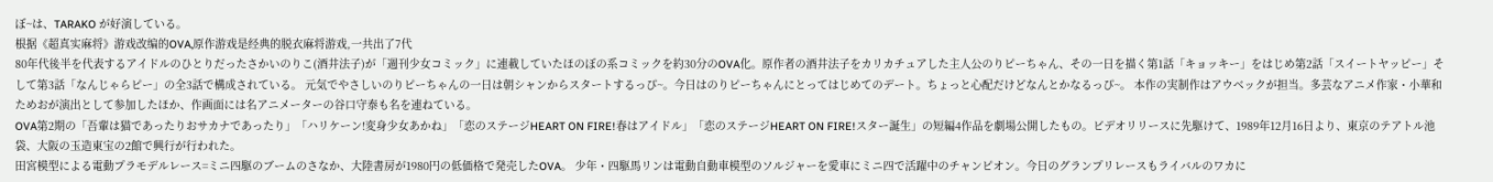ぼ~は、TARAKO が好演している。
根据《超真实麻将》游戏改编的OVA,原作游戏是经典的脱衣麻将游戏,一共出了7代
80年代後半を代表するアイドルのひとりだったさかいのりこ(酒井法子)が「週刊少女コミック」に連載していたほのぼの系コミックを約30分のOVA化。原作者の酒井法子をカリカチュアした主人公のりピーちゃん、その一日を描く第1話「キョッキー」をはじめ第2話「スイートヤッピー」そして第3話「なんじゃらピー」の全3話で構成されている。 元気でやさしいのりピーちゃんの一日は朝シャンからスタートするっぴ~。今日はのりピーちゃんにとってはじめてのデート。ちょっと心配だけどなんとかなるっぴ~。 本作の実制作はアウベックが担当。多芸なアニメ作家・小華和ためおが演出として参加したほか、作画面には名アニメーターの谷口守泰も名を連ねている。
OVA第2期の「吾輩は猫であったりおサカナであったり」「ハリケーン!変身少女あかね」「恋のステージHEART ON FIRE!春はアイドル」「恋のステージHEART ON FIRE!スター誕生」の短編4作品を劇場公開したもの。ビデオリリースに先駆けて、1989年12月16日より、東京のテアトル池袋、大阪の玉造東宝の2館で興行が行われた。
田宮模型による電動プラモデルレース=ミニ四駆のブームのさなか、大陸書房が1980円の低価格で発売したOVA。 少年・四駆馬リンは電動自動車模型のソルジャーを愛車にミニ四で活躍中のチャンピオン。今日のグランプリレースもライバルのワカに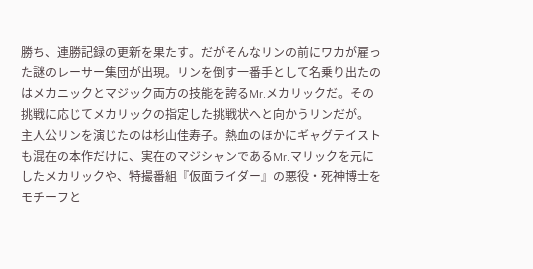勝ち、連勝記録の更新を果たす。だがそんなリンの前にワカが雇った謎のレーサー集団が出現。リンを倒す一番手として名乗り出たのはメカニックとマジック両方の技能を誇るMr.メカリックだ。その挑戦に応じてメカリックの指定した挑戦状へと向かうリンだが。 主人公リンを演じたのは杉山佳寿子。熱血のほかにギャグテイストも混在の本作だけに、実在のマジシャンであるMr.マリックを元にしたメカリックや、特撮番組『仮面ライダー』の悪役・死神博士をモチーフと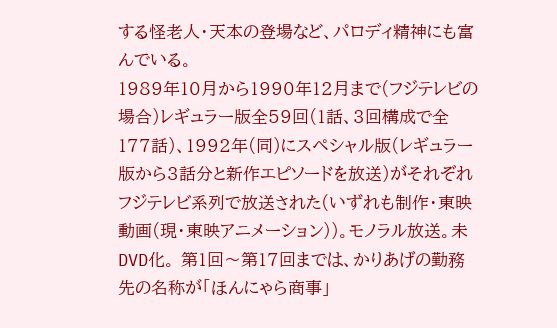する怪老人・天本の登場など、パロディ精神にも富んでいる。
1989年10月から1990年12月まで(フジテレビの場合)レギュラー版全59回(1話、3回構成で全177話)、1992年(同)にスペシャル版(レギュラー版から3話分と新作エピソードを放送)がそれぞれフジテレビ系列で放送された(いずれも制作・東映動画(現・東映アニメーション))。モノラル放送。未DVD化。 第1回〜第17回までは、かりあげの勤務先の名称が「ほんにゃら商事」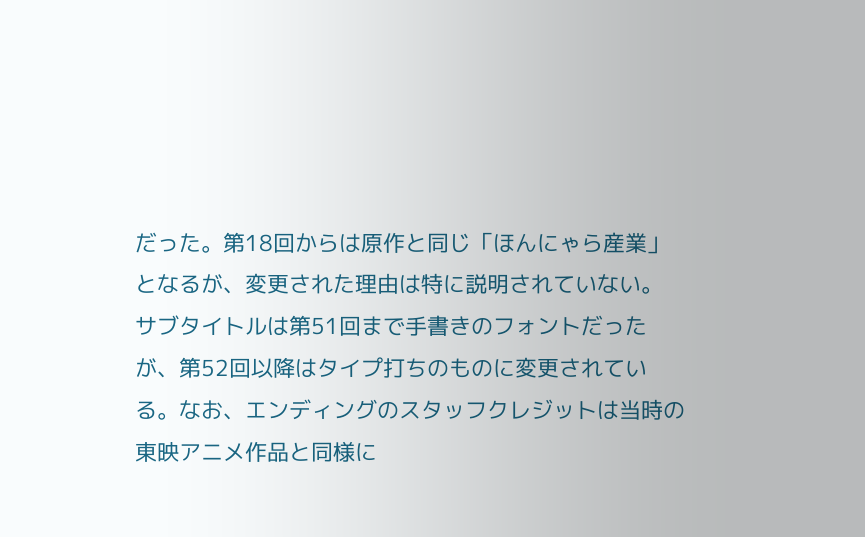だった。第18回からは原作と同じ「ほんにゃら産業」となるが、変更された理由は特に説明されていない。 サブタイトルは第51回まで手書きのフォントだったが、第52回以降はタイプ打ちのものに変更されている。なお、エンディングのスタッフクレジットは当時の東映アニメ作品と同様に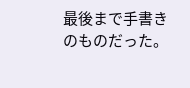最後まで手書きのものだった。